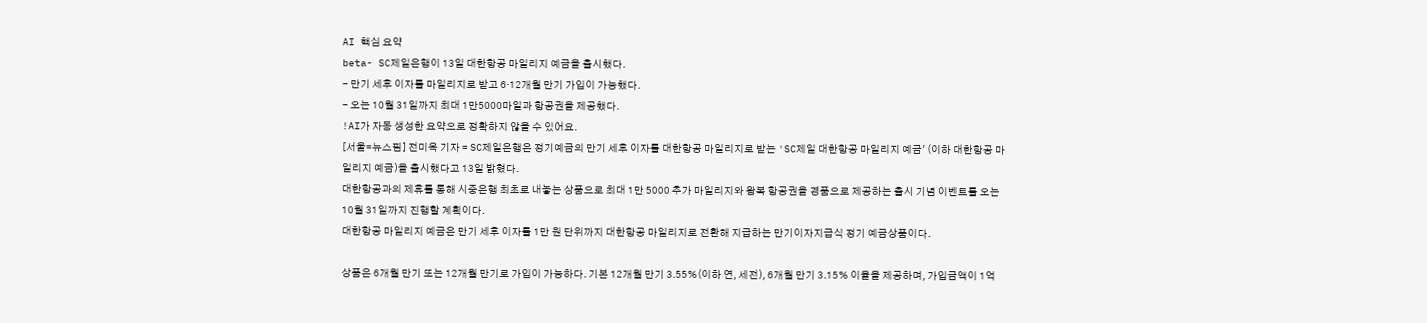AI 핵심 요약
beta- SC제일은행이 13일 대한항공 마일리지 예금을 출시했다.
- 만기 세후 이자를 마일리지로 받고 6·12개월 만기 가입이 가능했다.
- 오는 10월 31일까지 최대 1만5000마일과 항공권을 제공했다.
!AI가 자동 생성한 요약으로 정확하지 않을 수 있어요.
[서울=뉴스핌] 전미옥 기자 = SC제일은행은 정기예금의 만기 세후 이자를 대한항공 마일리지로 받는 'SC제일 대한항공 마일리지 예금' (이하 대한항공 마일리지 예금)을 출시했다고 13일 밝혔다.
대한항공과의 제휴를 통해 시중은행 최초로 내놓는 상품으로 최대 1만 5000 추가 마일리지와 왕복 항공권을 경품으로 제공하는 출시 기념 이벤트를 오는 10월 31일까지 진행할 계획이다.
대한항공 마일리지 예금은 만기 세후 이자를 1만 원 단위까지 대한항공 마일리지로 전환해 지급하는 만기이자지급식 정기 예금상품이다.

상품은 6개월 만기 또는 12개월 만기로 가입이 가능하다. 기본 12개월 만기 3.55%(이하 연, 세전), 6개월 만기 3.15% 이율을 제공하며, 가입금액이 1억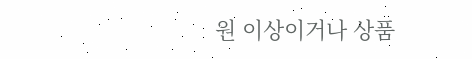원 이상이거나 상품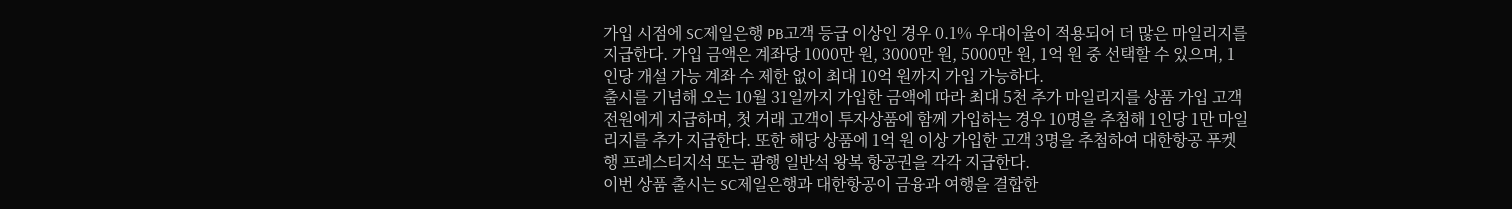가입 시점에 SC제일은행 PB고객 등급 이상인 경우 0.1% 우대이율이 적용되어 더 많은 마일리지를 지급한다. 가입 금액은 계좌당 1000만 원, 3000만 원, 5000만 원, 1억 원 중 선택할 수 있으며, 1인당 개설 가능 계좌 수 제한 없이 최대 10억 원까지 가입 가능하다.
출시를 기념해 오는 10월 31일까지 가입한 금액에 따라 최대 5천 추가 마일리지를 상품 가입 고객 전원에게 지급하며, 첫 거래 고객이 투자상품에 함께 가입하는 경우 10명을 추첨해 1인당 1만 마일리지를 추가 지급한다. 또한 해당 상품에 1억 원 이상 가입한 고객 3명을 추첨하여 대한항공 푸켓행 프레스티지석 또는 괌행 일반석 왕복 항공권을 각각 지급한다.
이번 상품 출시는 SC제일은행과 대한항공이 금융과 여행을 결합한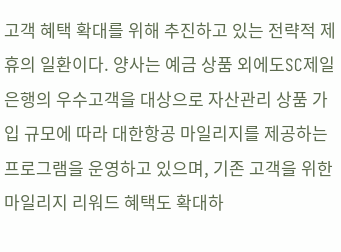고객 혜택 확대를 위해 추진하고 있는 전략적 제휴의 일환이다. 양사는 예금 상품 외에도SC제일은행의 우수고객을 대상으로 자산관리 상품 가입 규모에 따라 대한항공 마일리지를 제공하는 프로그램을 운영하고 있으며, 기존 고객을 위한 마일리지 리워드 혜택도 확대하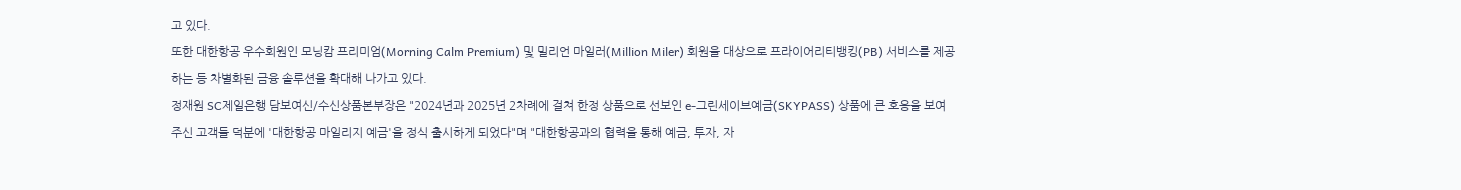고 있다.
또한 대한항공 우수회원인 모닝캄 프리미엄(Morning Calm Premium) 및 밀리언 마일러(Million Miler) 회원을 대상으로 프라이어리티뱅킹(PB) 서비스를 제공하는 등 차별화된 금융 솔루션을 확대해 나가고 있다.
정재원 SC제일은행 담보여신/수신상품본부장은 "2024년과 2025년 2차례에 걸쳐 한정 상품으로 선보인 e-그린세이브예금(SKYPASS) 상품에 큰 호응을 보여주신 고객들 덕분에 '대한항공 마일리지 예금'을 정식 출시하게 되었다"며 "대한항공과의 협력을 통해 예금, 투자, 자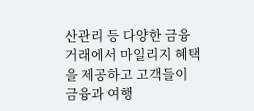산관리 등 다양한 금융 거래에서 마일리지 혜택을 제공하고 고객들이 금융과 여행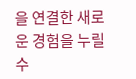을 연결한 새로운 경험을 누릴 수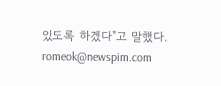있도록 하겠다"고 말했다.
romeok@newspim.com